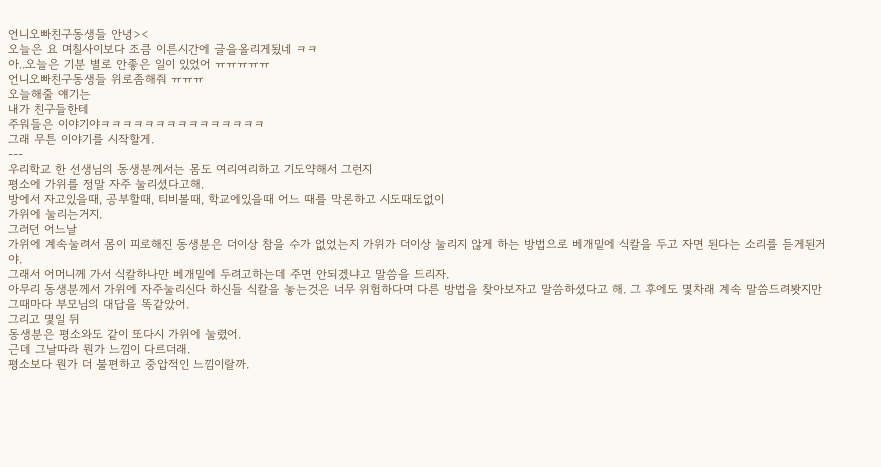언니오빠친구동생들 안녕><
오늘은 요 며칠사이보다 조큼 이른시간에 글을올리게됬네 ㅋㅋ
아..오늘은 기분 별로 안좋은 일이 있었어 ㅠㅠㅠㅠㅠ
언니오빠친구동생들 위로좀해줘 ㅠㅠㅠ
오늘해줄 얘기는
내가 친구들한테
주워들은 이야기야ㅋㅋㅋㅋㅋㅋㅋㅋㅋㅋㅋㅋㅋㅋㅋ
그래 무튼 이야기를 시작할게.
---
우리학교 한 선생님의 동생분께서는 몸도 여리여리하고 기도약해서 그런지
평소에 가위를 정말 자주 눌리셨다고해.
방에서 자고있을때, 공부할때, 티비볼때, 학교에있을때 어느 때를 막론하고 시도때도없이
가위에 눌리는거지.
그러던 어느날
가위에 계속눌려서 몸이 피로해진 동생분은 더이상 참을 수가 없었는지 가위가 더이상 눌리지 않게 하는 방법으로 베개밑에 식칼을 두고 자면 된다는 소리를 듣게된거야.
그래서 어머니께 가서 식칼하나만 베개밑에 두려고하는데 주면 안되겠냐고 말씀을 드리자.
아무리 동생분께서 가위에 자주눌리신다 하신들 식칼을 놓는것은 너무 위험하다며 다른 방법을 찾아보자고 말씀하셨다고 해. 그 후에도 몇차래 계속 말씀드려봣지만 그때마다 부모님의 대답을 똑같았어.
그리고 몇일 뒤
동생분은 평소와도 같이 또다시 가위에 눌렸어.
근데 그날따라 뭔가 느낌이 다르더래.
평소보다 뭔가 더 불편하고 중압적인 느낌이랄까.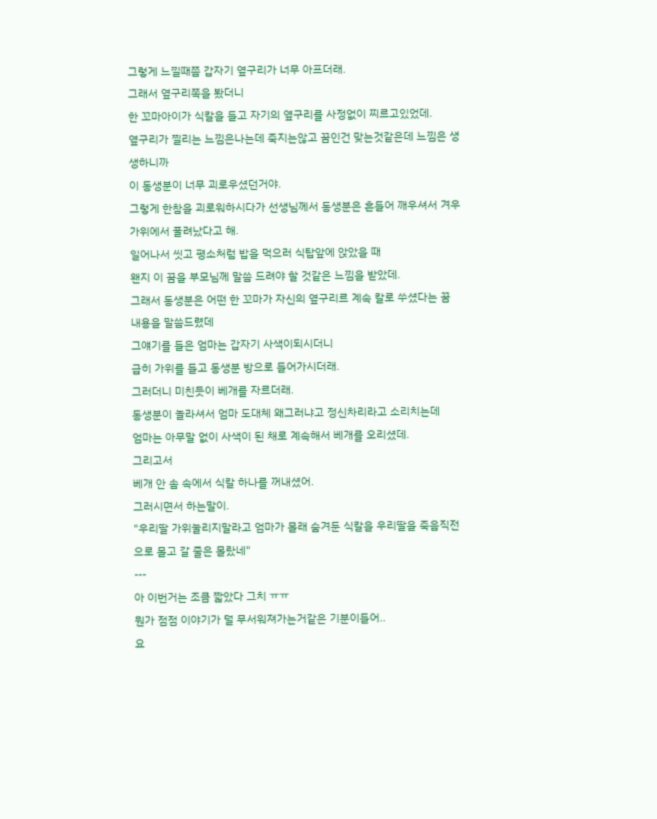그렇게 느낄때쯤 갑자기 옆구리가 너무 아프더래.
그래서 옆구리쪽을 봤더니
한 꼬마아이가 식칼을 들고 자기의 옆구리를 사정없이 찌르고있었데.
옆구리가 찔리는 느낌은나는데 죽지는않고 꿈인건 맞는것같은데 느낌은 생생하니까
이 동생분이 너무 괴로우셨던거야.
그렇게 한참을 괴로워하시다가 선생님께서 동생분은 흔들어 깨우셔서 겨우 가위에서 풀려났다고 해.
일어나서 씻고 평소처럼 밥을 먹으러 식탑앞에 앉았을 때
왠지 이 꿈을 부모님께 말씀 드려야 할 것같은 느낌을 받았데.
그래서 동생분은 어떤 한 꼬마가 자신의 옆구리르 계속 칼로 쑤셨다는 꿈 내용을 말씀드렸데
그얘기를 들은 엄마는 갑자기 사색이되시더니
급히 가위를 들고 동생분 방으로 들어가시더래.
그러더니 미친듯이 베개를 자르더래.
동생분이 놀라셔서 엄마 도대체 왜그러냐고 정신차리라고 소리치는데
엄마는 아무말 없이 사색이 된 채로 계속해서 베개를 오리셨데.
그리고서
베개 안 솜 속에서 식칼 하나를 꺼내셨어.
그러시면서 하는말이.
"우리딸 가위눌리지말라고 엄마가 몰래 숨겨둔 식칼을 우리딸을 죽음직전으로 몰고 갈 줄은 몰랐네"
---
아 이번거는 조큼 짧았다 그치 ㅠㅠ
뭔가 점점 이야기가 덜 무서워져가는거같은 기분이들어..
요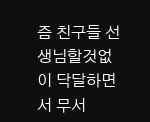즘 친구들 선생님할것없이 닥달하면서 무서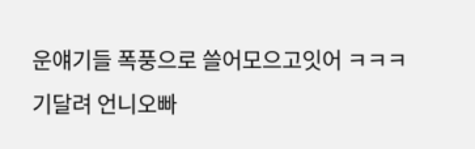운얘기들 폭풍으로 쓸어모으고잇어 ㅋㅋㅋ
기달려 언니오빠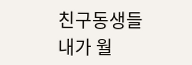친구동생들
내가 월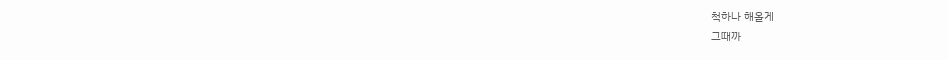척하나 해올게
그때까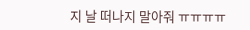지 날 떠나지 말아줘 ㅠㅠㅠㅠ